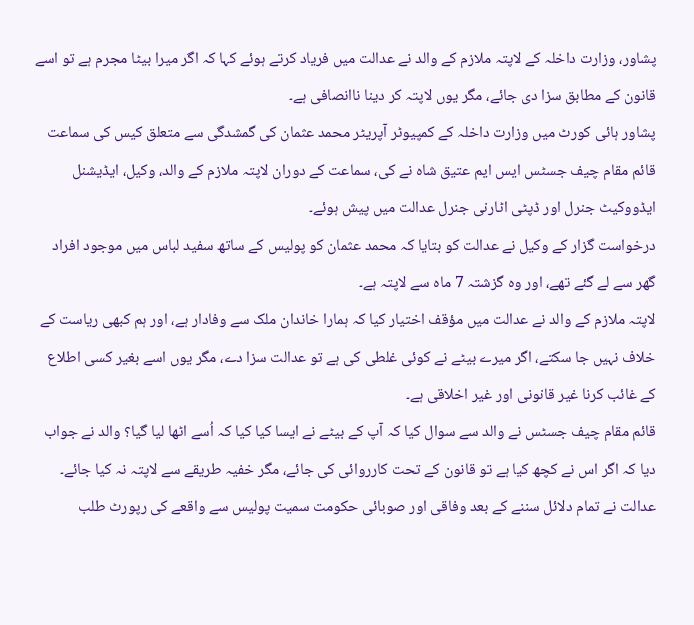پشاور، وزارت داخلہ کے لاپتہ ملازم کے والد نے عدالت میں فریاد کرتے ہوئے کہا کہ اگر میرا بیٹا مجرم ہے تو اسے قانون کے مطابق سزا دی جائے، مگر یوں لاپتہ کر دینا ناانصافی ہے۔
پشاور ہائی کورٹ میں وزارت داخلہ کے کمپیوٹر آپریٹر محمد عثمان کی گمشدگی سے متعلق کیس کی سماعت قائم مقام چیف جسٹس ایس ایم عتیق شاہ نے کی، سماعت کے دوران لاپتہ ملازم کے والد، وکیل، ایڈیشنل ایڈووکیٹ جنرل اور ڈپٹی اٹارنی جنرل عدالت میں پیش ہوئے۔
درخواست گزار کے وکیل نے عدالت کو بتایا کہ محمد عثمان کو پولیس کے ساتھ سفید لباس میں موجود افراد گھر سے لے گئے تھے، اور وہ گزشتہ 7 ماہ سے لاپتہ ہے۔
لاپتہ ملازم کے والد نے عدالت میں مؤقف اختیار کیا کہ ہمارا خاندان ملک سے وفادار ہے، اور ہم کبھی ریاست کے خلاف نہیں جا سکتے، اگر میرے بیٹے نے کوئی غلطی کی ہے تو عدالت سزا دے، مگر یوں اسے بغیر کسی اطلاع کے غائب کرنا غیر قانونی اور غیر اخلاقی ہے۔
قائم مقام چیف جسٹس نے والد سے سوال کیا کہ آپ کے بیٹے نے ایسا کیا کیا کہ اُسے اٹھا لیا گیا؟ والد نے جواب دیا کہ اگر اس نے کچھ کیا ہے تو قانون کے تحت کارروائی کی جائے، مگر خفیہ طریقے سے لاپتہ نہ کیا جائے۔
عدالت نے تمام دلائل سننے کے بعد وفاقی اور صوبائی حکومت سمیت پولیس سے واقعے کی رپورٹ طلب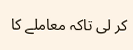کر لی تاکہ معاملے کا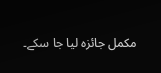مکمل جائزہ لیا جا سکے۔